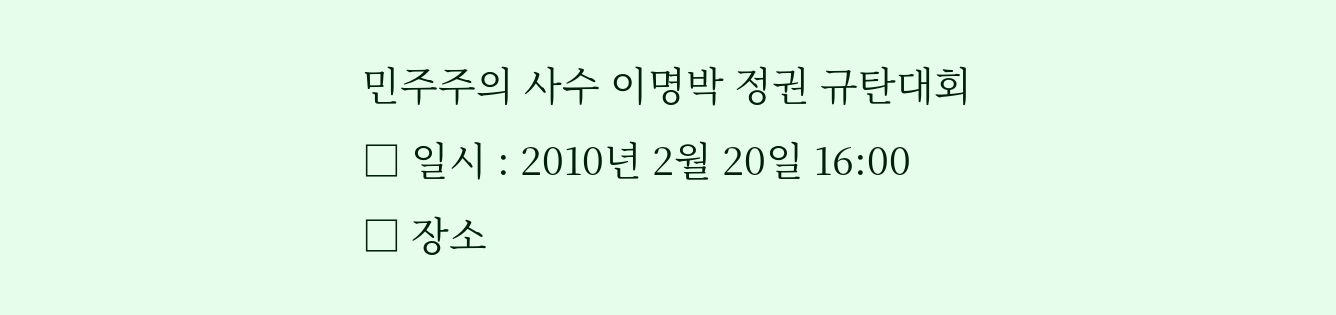민주주의 사수 이명박 정권 규탄대회
□ 일시 : 2010년 2월 20일 16:00
□ 장소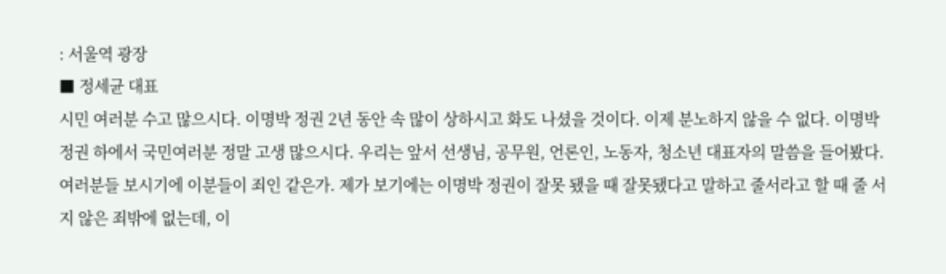: 서울역 광장
■ 정세균 대표
시민 여러분 수고 많으시다. 이명박 정권 2년 동안 속 많이 상하시고 화도 나셨을 것이다. 이제 분노하지 않을 수 없다. 이명박 정권 하에서 국민여러분 정말 고생 많으시다. 우리는 앞서 선생님, 공무원, 언론인, 노동자, 청소년 대표자의 말씀을 들어봤다. 여러분들 보시기에 이분들이 죄인 같은가. 제가 보기에는 이명박 정권이 잘못 됐을 때 잘못됐다고 말하고 줄서라고 할 때 줄 서지 않은 죄밖에 없는데, 이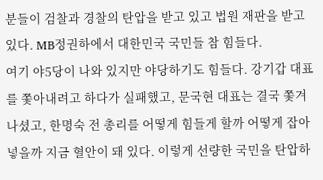분들이 검찰과 경찰의 탄압을 받고 있고 법원 재판을 받고 있다. MB정권하에서 대한민국 국민들 참 힘들다.
여기 야5당이 나와 있지만 야당하기도 힘들다. 강기갑 대표를 쫓아내려고 하다가 실패했고, 문국현 대표는 결국 쫓겨나셨고, 한명숙 전 총리를 어떻게 힘들게 할까 어떻게 잡아넣을까 지금 혈안이 돼 있다. 이렇게 선량한 국민을 탄압하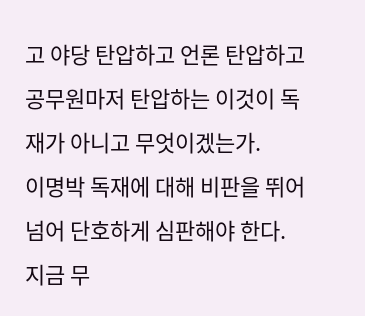고 야당 탄압하고 언론 탄압하고 공무원마저 탄압하는 이것이 독재가 아니고 무엇이겠는가.
이명박 독재에 대해 비판을 뛰어넘어 단호하게 심판해야 한다. 지금 무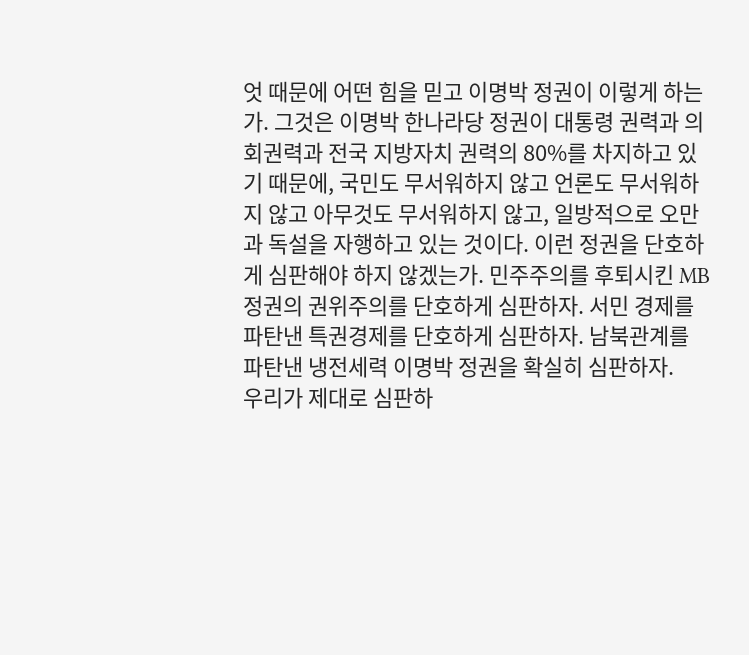엇 때문에 어떤 힘을 믿고 이명박 정권이 이렇게 하는가. 그것은 이명박 한나라당 정권이 대통령 권력과 의회권력과 전국 지방자치 권력의 80%를 차지하고 있기 때문에, 국민도 무서워하지 않고 언론도 무서워하지 않고 아무것도 무서워하지 않고, 일방적으로 오만과 독설을 자행하고 있는 것이다. 이런 정권을 단호하게 심판해야 하지 않겠는가. 민주주의를 후퇴시킨 MB정권의 권위주의를 단호하게 심판하자. 서민 경제를 파탄낸 특권경제를 단호하게 심판하자. 남북관계를 파탄낸 냉전세력 이명박 정권을 확실히 심판하자.
우리가 제대로 심판하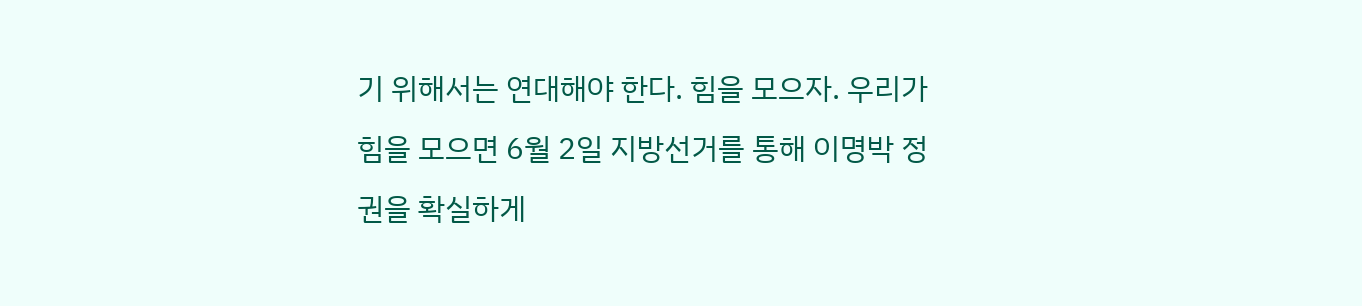기 위해서는 연대해야 한다. 힘을 모으자. 우리가 힘을 모으면 6월 2일 지방선거를 통해 이명박 정권을 확실하게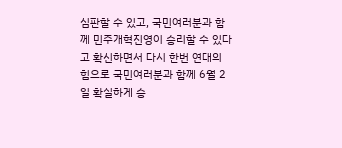심판할 수 있고, 국민여러분과 함께 민주개혁진영이 승리할 수 있다고 확신하면서 다시 한번 연대의 힘으로 국민여러분과 함께 6월 2일 확실하게 승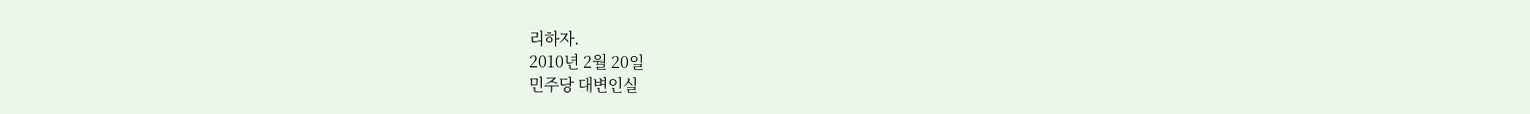리하자.
2010년 2월 20일
민주당 대변인실